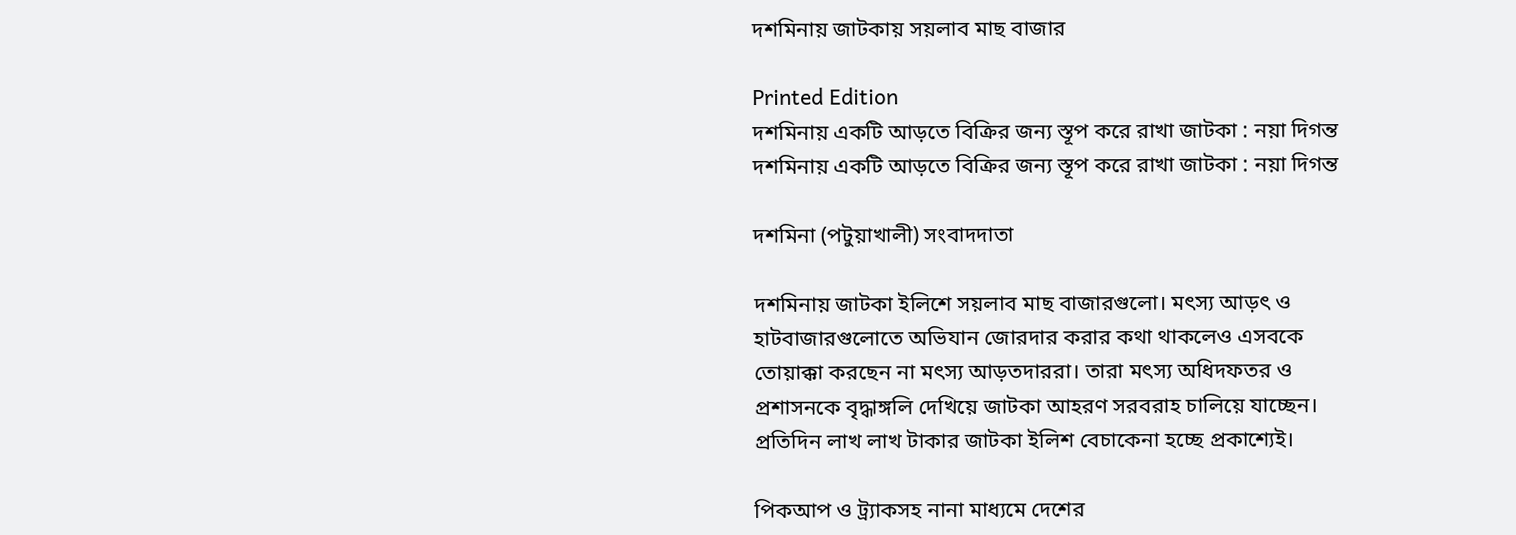দশমিনায় জাটকায় সয়লাব মাছ বাজার

Printed Edition
দশমিনায় একটি আড়তে বিক্রির জন্য স্তূপ করে রাখা জাটকা : নয়া দিগন্ত
দশমিনায় একটি আড়তে বিক্রির জন্য স্তূপ করে রাখা জাটকা : নয়া দিগন্ত

দশমিনা (পটুয়াখালী) সংবাদদাতা

দশমিনায় জাটকা ইলিশে সয়লাব মাছ বাজারগুলো। মৎস্য আড়ৎ ও হাটবাজারগুলোতে অভিযান জোরদার করার কথা থাকলেও এসবকে তোয়াক্কা করছেন না মৎস্য আড়তদাররা। তারা মৎস্য অধিদফতর ও প্রশাসনকে বৃদ্ধাঙ্গলি দেখিয়ে জাটকা আহরণ সরবরাহ চালিয়ে যাচ্ছেন। প্রতিদিন লাখ লাখ টাকার জাটকা ইলিশ বেচাকেনা হচ্ছে প্রকাশ্যেই।

পিকআপ ও ট্র্যাকসহ নানা মাধ্যমে দেশের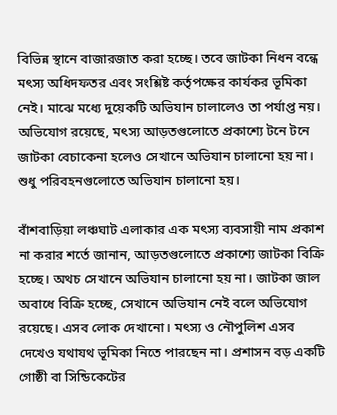বিভিন্ন স্থানে বাজারজাত করা হচ্ছে। তবে জাটকা নিধন বন্ধে মৎস্য অধিদফতর এবং সংশ্লিষ্ট কর্তৃপক্ষের কার্যকর ভূমিকা নেই। মাঝে মধ্যে দুয়েকটি অভিযান চালালেও তা পর্যাপ্ত নয়। অভিযোগ রয়েছে, মৎস্য আড়তগুলোতে প্রকাশ্যে টনে টনে জাটকা বেচাকেনা হলেও সেখানে অভিযান চালানো হয় না। শুধু পরিবহনগুলোতে অভিযান চালানো হয়।

বাঁশবাড়িয়া লঞ্চঘাট এলাকার এক মৎস্য ব্যবসায়ী নাম প্রকাশ না করার শর্তে জানান, আড়তগুলোতে প্রকাশ্যে জাটকা বিক্রি হচ্ছে। অথচ সেখানে অভিযান চালানো হয় না। জাটকা জাল অবাধে বিক্রি হচ্ছে, সেখানে অভিযান নেই বলে অভিযোগ রয়েছে। এসব লোক দেখানো। মৎস্য ও নৌপুলিশ এসব দেখেও যথাযথ ভূমিকা নিতে পারছেন না। প্রশাসন বড় একটি গোষ্ঠী বা সিন্ডিকেটের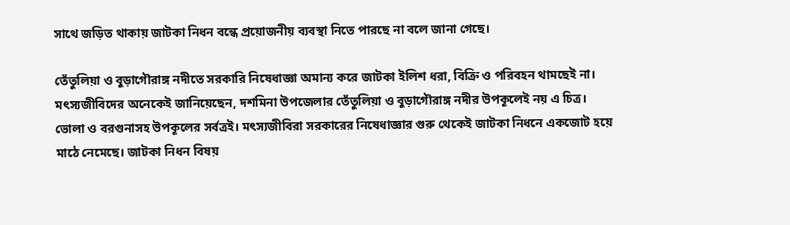সাথে জড়িত থাকায় জাটকা নিধন বন্ধে প্রয়োজনীয় ব্যবস্থা নিতে পারছে না বলে জানা গেছে।

তেঁতুলিয়া ও বুড়াগৌরাঙ্গ নদীতে সরকারি নিষেধাজ্ঞা অমান্য করে জাটকা ইলিশ ধরা, বিক্রি ও পরিবহন থামছেই না। মৎস্যজীবিদের অনেকেই জানিয়েছেন, দশমিনা উপজেলার তেঁতুলিয়া ও বুড়াগৌরাঙ্গ নদীর উপকূলেই নয় এ চিত্র। ভোলা ও বরগুনাসহ উপকূলের সর্বত্রই। মৎস্যজীবিরা সরকারের নিষেধাজ্ঞার গুরু থেকেই জাটকা নিধনে একজোট হয়ে মাঠে নেমেছে। জাটকা নিধন বিষয়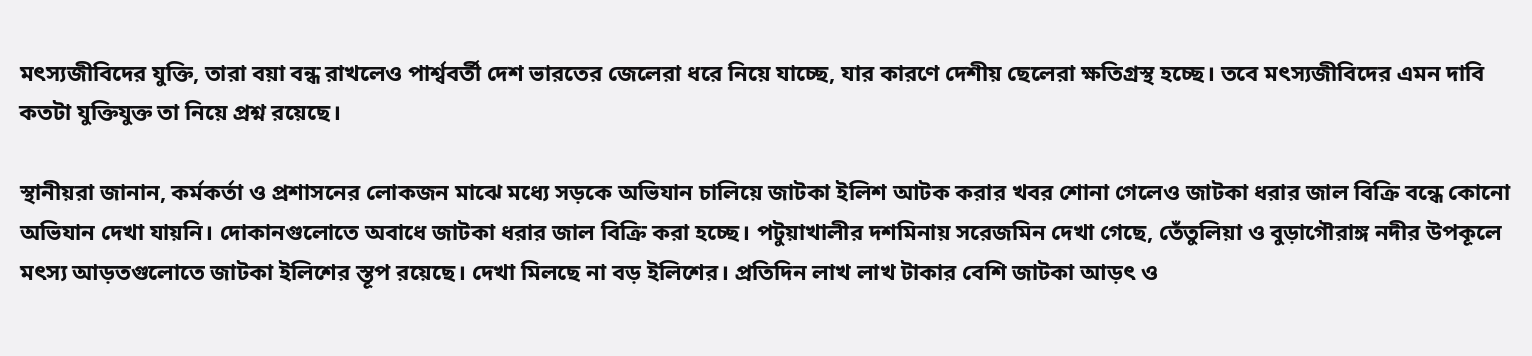মৎস্যজীবিদের যুক্তি, তারা বয়া বন্ধ রাখলেও পার্শ্ববর্তী দেশ ভারতের জেলেরা ধরে নিয়ে যাচ্ছে, যার কারণে দেশীয় ছেলেরা ক্ষতিগ্রস্থ হচ্ছে। তবে মৎস্যজীবিদের এমন দাবি কতটা যুক্তিযুক্ত তা নিয়ে প্রশ্ন রয়েছে।

স্থানীয়রা জানান, কর্মকর্তা ও প্রশাসনের লোকজন মাঝে মধ্যে সড়কে অভিযান চালিয়ে জাটকা ইলিশ আটক করার খবর শোনা গেলেও জাটকা ধরার জাল বিক্রি বন্ধে কোনো অভিযান দেখা যায়নি। দোকানগুলোতে অবাধে জাটকা ধরার জাল বিক্রি করা হচ্ছে। পটুয়াখালীর দশমিনায় সরেজমিন দেখা গেছে, তেঁতুলিয়া ও বুড়াগৌরাঙ্গ নদীর উপকূলে মৎস্য আড়তগুলোতে জাটকা ইলিশের স্তূপ রয়েছে। দেখা মিলছে না বড় ইলিশের। প্রতিদিন লাখ লাখ টাকার বেশি জাটকা আড়ৎ ও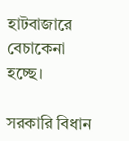হাটবাজারে বেচাকেনা হচ্ছে।

সরকারি বিধান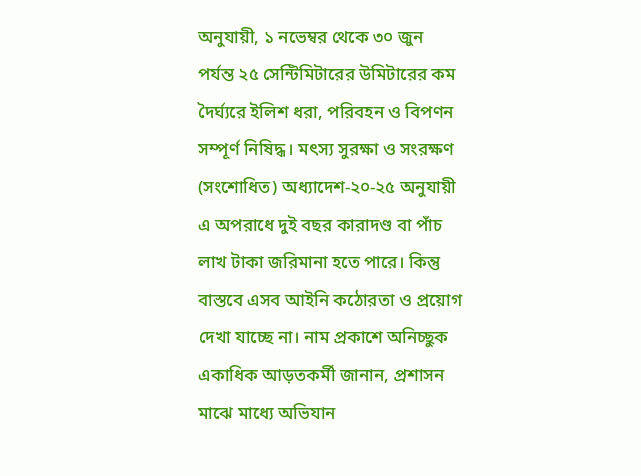অনুযায়ী, ১ নভেম্বর থেকে ৩০ জুন পর্যন্ত ২৫ সেন্টিমিটারের উমিটারের কম দৈর্ঘ্যরে ইলিশ ধরা, পরিবহন ও বিপণন সম্পূর্ণ নিষিদ্ধ। মৎস্য সুরক্ষা ও সংরক্ষণ (সংশোধিত) অধ্যাদেশ-২০-২৫ অনুযায়ী এ অপরাধে দুই বছর কারাদণ্ড বা পাঁচ লাখ টাকা জরিমানা হতে পারে। কিন্তু বাস্তবে এসব আইনি কঠোরতা ও প্রয়োগ দেখা যাচ্ছে না। নাম প্রকাশে অনিচ্ছুক একাধিক আড়তকর্মী জানান, প্রশাসন মাঝে মাধ্যে অভিযান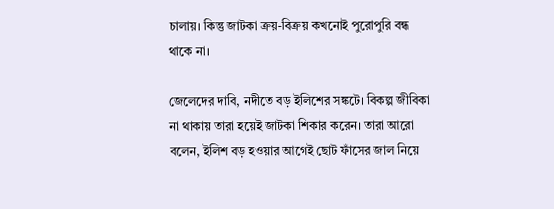চালায়। কিন্তু জাটকা ক্রয়-বিক্রয় কখনোই পুরোপুরি বন্ধ থাকে না।

জেলেদের দাবি, নদীতে বড় ইলিশের সঙ্কটে। বিকল্প জীবিকা না থাকায় তারা হয়েই জাটকা শিকার করেন। তারা আরো বলেন, ইলিশ বড় হওয়ার আগেই ছোট ফাঁসের জাল নিয়ে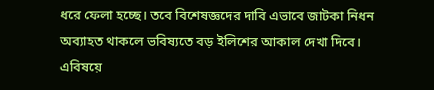ধরে ফেলা হচ্ছে। তবে বিশেষজ্ঞদের দাবি এভাবে জাটকা নিধন অব্যাহত থাকলে ভবিষ্যতে বড় ইলিশের আকাল দেখা দিবে। এবিষয়ে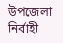উপজেলা নির্বাহী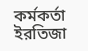কর্মকর্তা ইরতিজা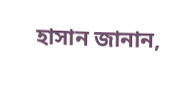হাসান জানান,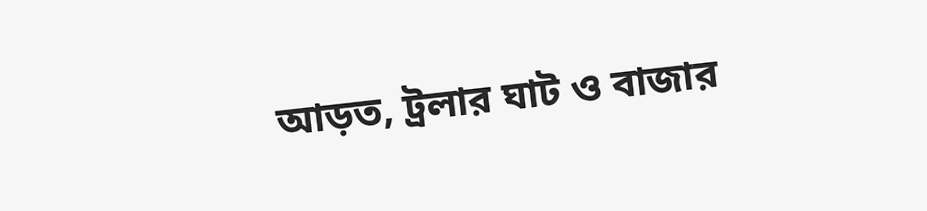আড়ত, ট্রলার ঘাট ও বাজার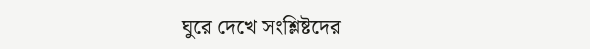ঘুরে দেখে সংশ্লিষ্টদের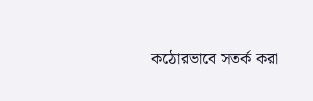কঠোরভাবে সতর্ক করা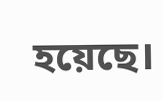হয়েছে।